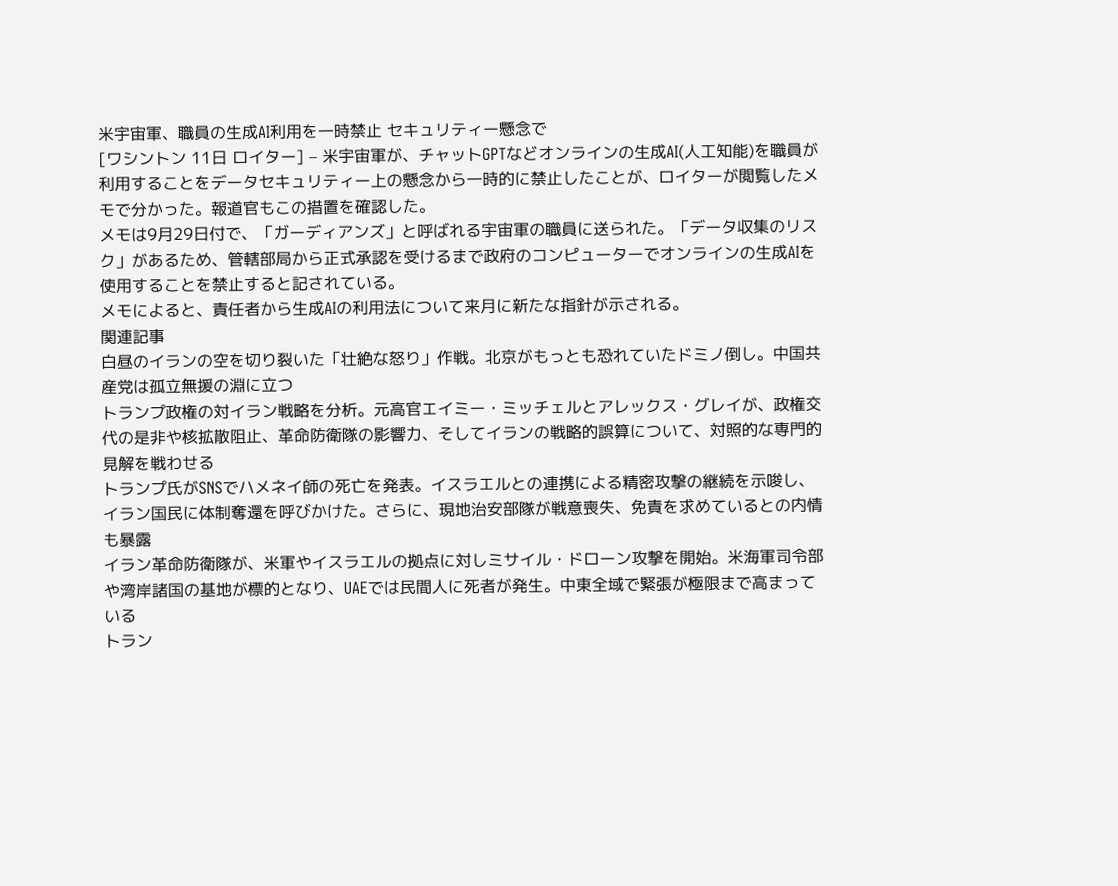米宇宙軍、職員の生成AI利用を一時禁止 セキュリティー懸念で
[ワシントン 11日 ロイター] – 米宇宙軍が、チャットGPTなどオンラインの生成AI(人工知能)を職員が利用することをデータセキュリティー上の懸念から一時的に禁止したことが、ロイターが閲覧したメモで分かった。報道官もこの措置を確認した。
メモは9月29日付で、「ガーディアンズ」と呼ばれる宇宙軍の職員に送られた。「データ収集のリスク」があるため、管轄部局から正式承認を受けるまで政府のコンピューターでオンラインの生成AIを使用することを禁止すると記されている。
メモによると、責任者から生成AIの利用法について来月に新たな指針が示される。
関連記事
白昼のイランの空を切り裂いた「壮絶な怒り」作戦。北京がもっとも恐れていたドミノ倒し。中国共産党は孤立無援の淵に立つ
トランプ政権の対イラン戦略を分析。元高官エイミー・ミッチェルとアレックス・グレイが、政権交代の是非や核拡散阻止、革命防衛隊の影響力、そしてイランの戦略的誤算について、対照的な専門的見解を戦わせる
トランプ氏がSNSでハメネイ師の死亡を発表。イスラエルとの連携による精密攻撃の継続を示唆し、イラン国民に体制奪還を呼びかけた。さらに、現地治安部隊が戦意喪失、免責を求めているとの内情も暴露
イラン革命防衛隊が、米軍やイスラエルの拠点に対しミサイル・ドローン攻撃を開始。米海軍司令部や湾岸諸国の基地が標的となり、UAEでは民間人に死者が発生。中東全域で緊張が極限まで高まっている
トラン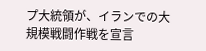プ大統領が、イランでの大規模戦闘作戦を宣言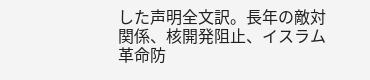した声明全文訳。長年の敵対関係、核開発阻止、イスラム革命防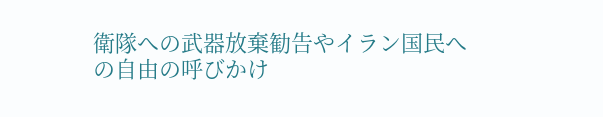衛隊への武器放棄勧告やイラン国民への自由の呼びかけ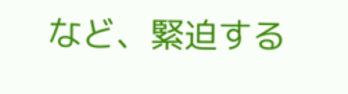など、緊迫する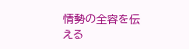情勢の全容を伝える